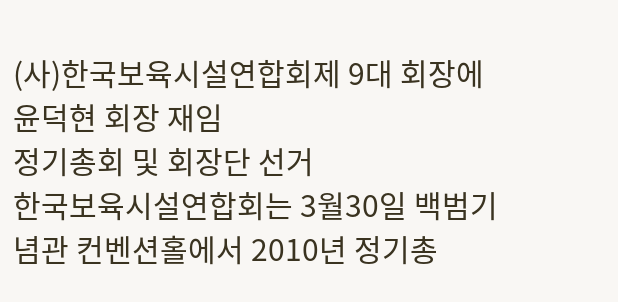(사)한국보육시설연합회제 9대 회장에 윤덕현 회장 재임
정기총회 및 회장단 선거
한국보육시설연합회는 3월30일 백범기념관 컨벤션홀에서 2010년 정기총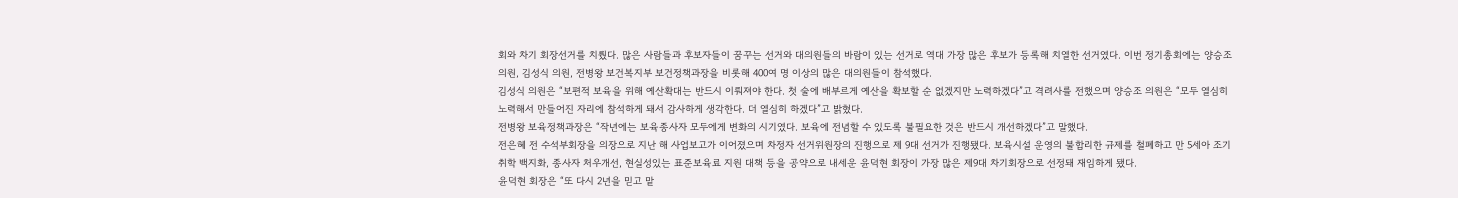회와 차기 회장선거를 치뤘다. 많은 사람들과 후보자들이 꿈꾸는 선거와 대의원들의 바람이 있는 선거로 역대 가장 많은 후보가 등록해 치열한 선거였다. 이번 정기총회에는 양승조 의원, 김성식 의원, 전병왕 보건복지부 보건정책과장을 비롯해 400여 명 이상의 많은 대의원들이 참석했다.
김성식 의원은 “보편적 보육을 위해 예산확대는 반드시 이뤄져야 한다. 첫 술에 배부르게 예산을 확보할 순 없겠지만 노력하겠다”고 격려사를 전했으며 양승조 의원은 “모두 열심히 노력해서 만들어진 자리에 참석하게 돼서 감사하게 생각한다. 더 열심히 하겠다”고 밝혔다.
전병왕 보육정책과장은 “작년에는 보육종사자 모두에게 변화의 시기였다. 보육에 전념할 수 있도록 불필요한 것은 반드시 개선하겠다”고 말했다.
전은혜 전 수석부회장을 의장으로 지난 해 사업보고가 이어졌으며 차정자 선거위원장의 진행으로 제 9대 선거가 진행됐다. 보육시설 운영의 불합리한 규제를 철폐하고 만 5세아 조기 취학 백지화, 종사자 처우개선, 현실성있는 표준보육료 지원 대책 등을 공약으로 내세운 윤덕현 회장이 가장 많은 제9대 차기회장으로 선정돼 재임하게 됐다.
윤덕현 회장은 “또 다시 2년을 믿고 맡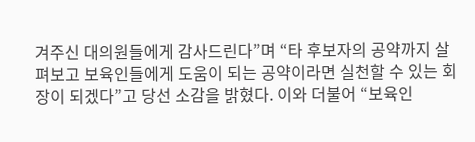겨주신 대의원들에게 감사드린다”며 “타 후보자의 공약까지 살펴보고 보육인들에게 도움이 되는 공약이라면 실천할 수 있는 회장이 되겠다”고 당선 소감을 밝혔다. 이와 더불어 “보육인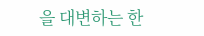을 대변하는 한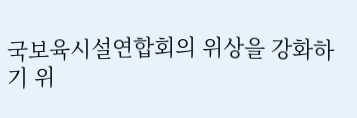국보육시설연합회의 위상을 강화하기 위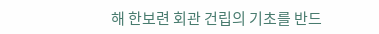해 한보련 회관 건립의 기초를 반드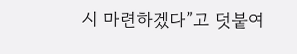시 마련하겠다”고 덧붙여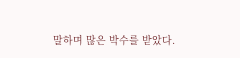말하며 많은 박수를 받았다.